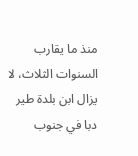منذ ما يقارب السنوات الثلاث، لا يزال ابن بلدة طير دبا في جنوب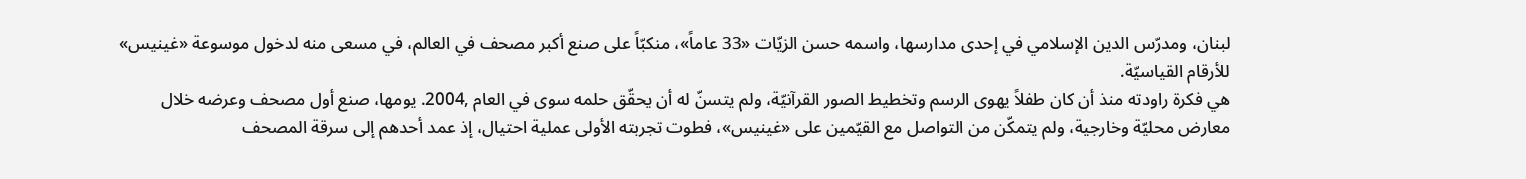لبنان، ومدرّس الدين الإسلامي في إحدى مدارسها، واسمه حسن الزيّات «33 عاماً»، منكبّاً على صنع أكبر مصحف في العالم، في مسعى منه لدخول موسوعة «غينيس» للأرقام القياسيّة.
هي فكرة راودته منذ أن كان طفلاً يهوى الرسم وتخطيط الصور القرآنيّة، ولم يتسنّ له أن يحقّق حلمه سوى في العام ,2004. يومها، صنع أول مصحف وعرضه خلال معارض محليّة وخارجية، ولم يتمكّن من التواصل مع القيّمين على «غينيس»، فطوت تجربته الأولى عملية احتيال، إذ عمد أحدهم إلى سرقة المصحف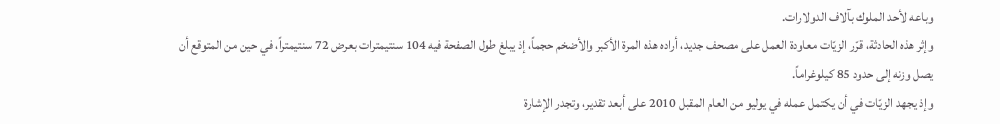وباعه لأحد الملوك بآلاف الدولارات.
وإثر هذه الحادثة، قرّر الزيّات معاودة العمل على مصحف جديد، أراده هذه المرة الأكبر والأضخم حجماً، إذ يبلغ طول الصفحة فيه 104 سنتيمترات بعرض 72 سنتيمتراً، في حين من المتوقع أن يصل وزنه إلى حدود 85 كيلوغراماً.
وإذ يجهد الزيّات في أن يكتمل عمله في يوليو من العام المقبل 2010 على أبعد تقدير، وتجدر الإشارة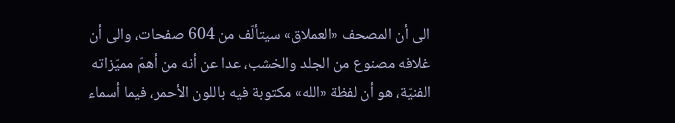الى أن المصحف «العملاق» سيتألّف من 604 صفحات، والى أن غلافه مصنوع من الجلد والخشب، عدا عن أنه من أهمّ مميّزاته الفنيّة، هو أن لفظة «الله» مكتوبة فيه باللون الأحمر، فيما أسماء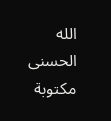الله الحسنى مكتوبة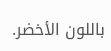باللون الأخضر.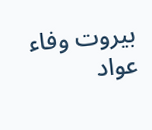بيروت وفاء عواد